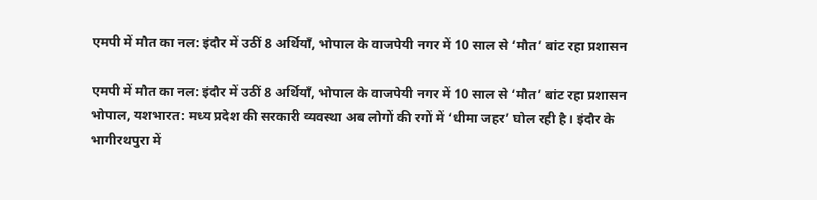एमपी में मौत का नल: इंदौर में उठीं 8 अर्थियाँ, भोपाल के वाजपेयी नगर में 10 साल से ‘मौत’ बांट रहा प्रशासन

एमपी में मौत का नल: इंदौर में उठीं 8 अर्थियाँ, भोपाल के वाजपेयी नगर में 10 साल से ‘मौत’ बांट रहा प्रशासन
भोपाल, यशभारत: मध्य प्रदेश की सरकारी व्यवस्था अब लोगों की रगों में ‘धीमा जहर’ घोल रही है। इंदौर के भागीरथपुरा में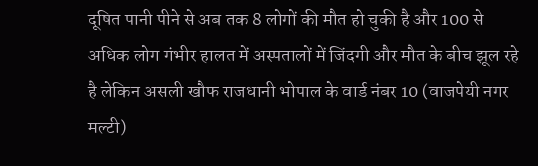दूषित पानी पीने से अब तक 8 लोगों की मौत हो चुकी है और 100 से अधिक लोग गंभीर हालत में अस्पतालों में जिंदगी और मौत के बीच झूल रहे है लेकिन असली खौफ राजधानी भोपाल के वार्ड नंबर 10 (वाजपेयी नगर मल्टी)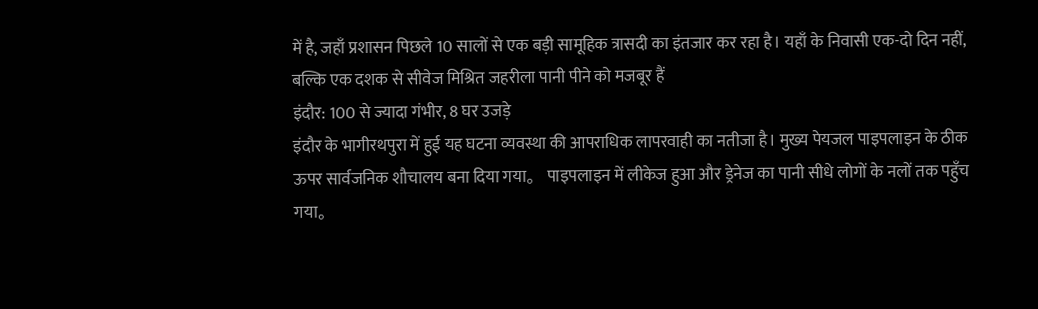में है, जहाँ प्रशासन पिछले 10 सालों से एक बड़ी सामूहिक त्रासदी का इंतजार कर रहा है। यहाँ के निवासी एक-दो दिन नहीं, बल्कि एक दशक से सीवेज मिश्रित जहरीला पानी पीने को मजबूर हैं
इंदौर: 100 से ज्यादा गंभीर, 8 घर उजड़े
इंदौर के भागीरथपुरा में हुई यह घटना व्यवस्था की आपराधिक लापरवाही का नतीजा है। मुख्य पेयजल पाइपलाइन के ठीक ऊपर सार्वजनिक शौचालय बना दिया गया。 पाइपलाइन में लीकेज हुआ और ड्रेनेज का पानी सीधे लोगों के नलों तक पहुँच गया。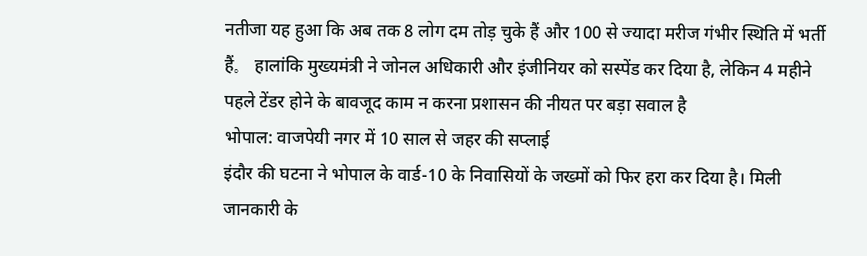नतीजा यह हुआ कि अब तक 8 लोग दम तोड़ चुके हैं और 100 से ज्यादा मरीज गंभीर स्थिति में भर्ती हैं。 हालांकि मुख्यमंत्री ने जोनल अधिकारी और इंजीनियर को सस्पेंड कर दिया है, लेकिन 4 महीने पहले टेंडर होने के बावजूद काम न करना प्रशासन की नीयत पर बड़ा सवाल है
भोपाल: वाजपेयी नगर में 10 साल से जहर की सप्लाई
इंदौर की घटना ने भोपाल के वार्ड-10 के निवासियों के जख्मों को फिर हरा कर दिया है। मिली जानकारी के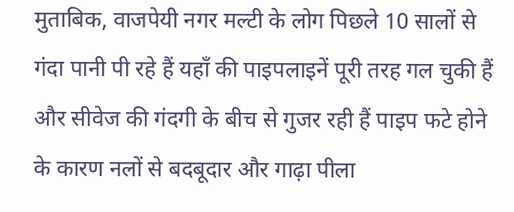मुताबिक, वाजपेयी नगर मल्टी के लोग पिछले 10 सालों से गंदा पानी पी रहे हैं यहाँ की पाइपलाइनें पूरी तरह गल चुकी हैं और सीवेज की गंदगी के बीच से गुजर रही हैं पाइप फटे होने के कारण नलों से बदबूदार और गाढ़ा पीला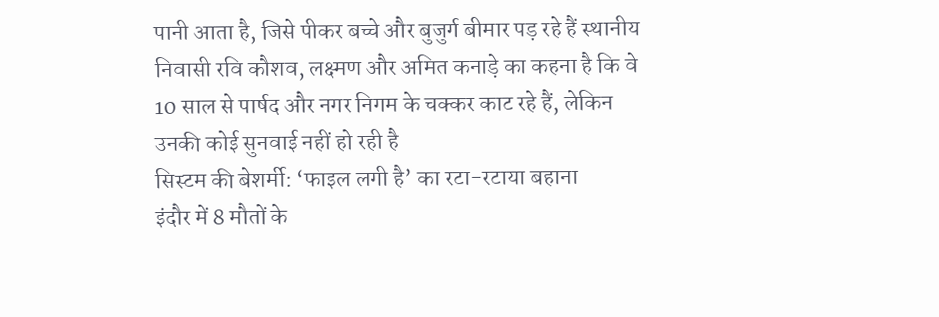पानी आता है, जिसे पीकर बच्चे और बुजुर्ग बीमार पड़ रहे हैं स्थानीय निवासी रवि कौशव, लक्ष्मण और अमित कनाड़े का कहना है कि वे 10 साल से पार्षद और नगर निगम के चक्कर काट रहे हैं, लेकिन उनकी कोई सुनवाई नहीं हो रही है
सिस्टम की बेशर्मी: ‘फाइल लगी है’ का रटा-रटाया बहाना
इंदौर में 8 मौतों के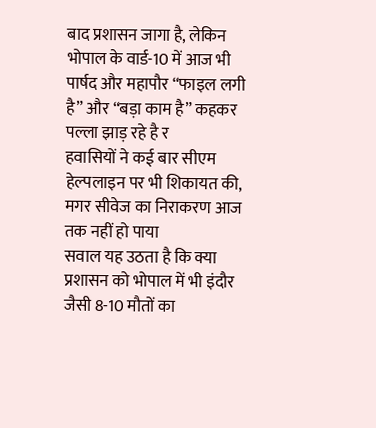बाद प्रशासन जागा है, लेकिन भोपाल के वार्ड-10 में आज भी पार्षद और महापौर “फाइल लगी है” और “बड़ा काम है” कहकर पल्ला झाड़ रहे है र
हवासियों ने कई बार सीएम हेल्पलाइन पर भी शिकायत की, मगर सीवेज का निराकरण आज तक नहीं हो पाया
सवाल यह उठता है कि क्या प्रशासन को भोपाल में भी इंदौर जैसी 8-10 मौतों का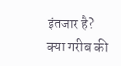इंतजार है? क्या गरीब की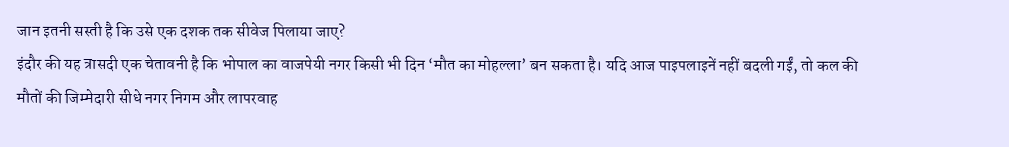जान इतनी सस्ती है कि उसे एक दशक तक सीवेज पिलाया जाए?
इंदौर की यह त्रासदी एक चेतावनी है कि भोपाल का वाजपेयी नगर किसी भी दिन ‘मौत का मोहल्ला’ बन सकता है। यदि आज पाइपलाइनें नहीं बदली गईं, तो कल की मौतों की जिम्मेदारी सीधे नगर निगम और लापरवाह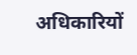अधिकारियों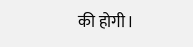की होगी।